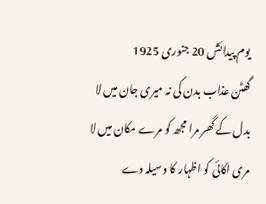یوم پیدائش 20 جنوری 1925
گھٹن عذاب بدن کی نہ میری جان میں لا
بدل کے گھر مرا مجھ کو مرے مکان میں لا
مری اکائی کو اظہار کا وسیلہ دے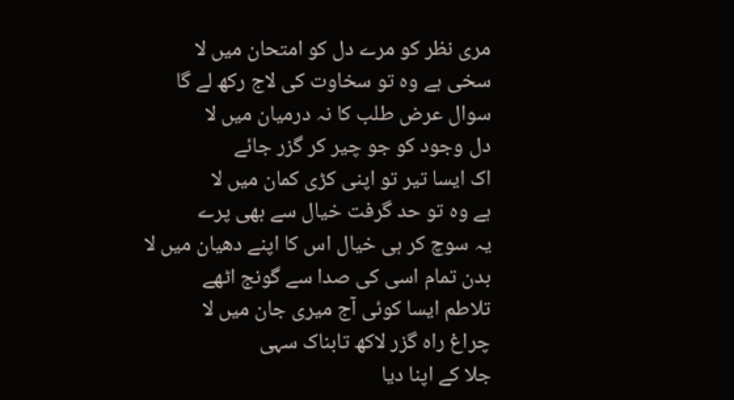مری نظر کو مرے دل کو امتحان میں لا
سخی ہے وہ تو سخاوت کی لاج رکھ لے گا
سوال عرض طلب کا نہ درمیان میں لا
دل وجود کو جو چیر کر گزر جائے
اک ایسا تیر تو اپنی کڑی کمان میں لا
ہے وہ تو حد گرفت خیال سے بھی پرے
یہ سوچ کر ہی خیال اس کا اپنے دھیان میں لا
بدن تمام اسی کی صدا سے گونج اٹھے
تلاطم ایسا کوئی آج میری جان میں لا
چراغ راہ گزر لاکھ تابناک سہی
جلا کے اپنا دیا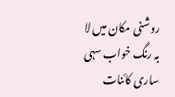روشنی مکان میں لا
بہ رنگ خواب سہی ساری کائنات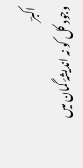اکبرؔ
وجود کل کو نہ اندیشۂ گمان میں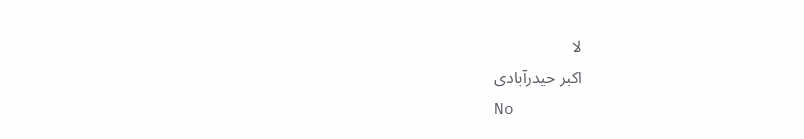لا
اکبر حیدرآبادی
No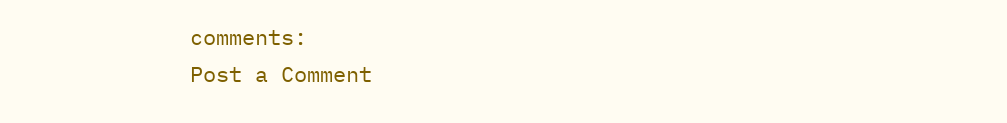comments:
Post a Comment